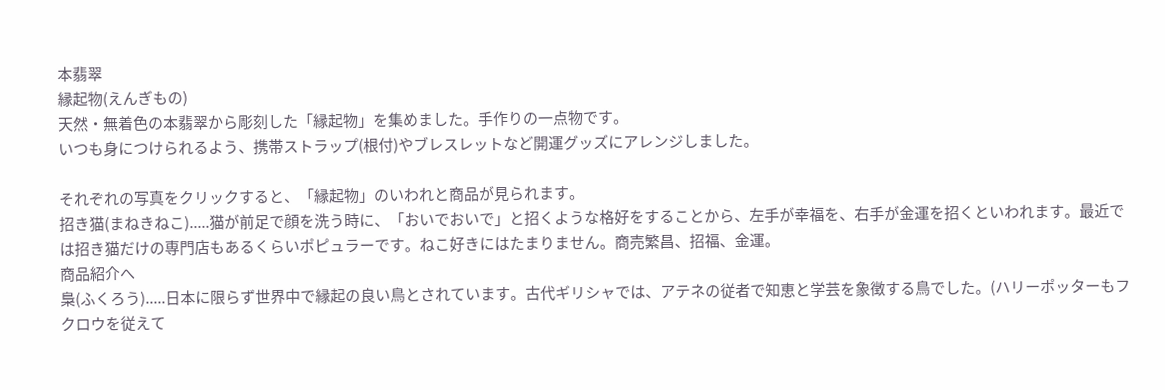本翡翠
縁起物(えんぎもの)
天然・無着色の本翡翠から彫刻した「縁起物」を集めました。手作りの一点物です。
いつも身につけられるよう、携帯ストラップ(根付)やブレスレットなど開運グッズにアレンジしました。

それぞれの写真をクリックすると、「縁起物」のいわれと商品が見られます。
招き猫(まねきねこ).....猫が前足で顔を洗う時に、「おいでおいで」と招くような格好をすることから、左手が幸福を、右手が金運を招くといわれます。最近では招き猫だけの専門店もあるくらいポピュラーです。ねこ好きにはたまりません。商売繁昌、招福、金運。
商品紹介へ
梟(ふくろう).....日本に限らず世界中で縁起の良い鳥とされています。古代ギリシャでは、アテネの従者で知恵と学芸を象徴する鳥でした。(ハリーポッターもフクロウを従えて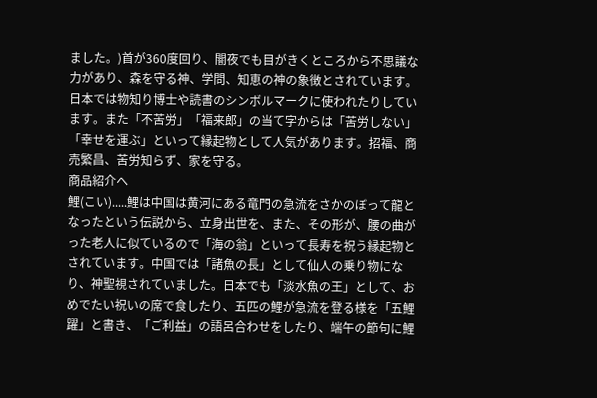ました。)首が360度回り、闇夜でも目がきくところから不思議な力があり、森を守る神、学問、知恵の神の象徴とされています。日本では物知り博士や読書のシンボルマークに使われたりしています。また「不苦労」「福来郎」の当て字からは「苦労しない」「幸せを運ぶ」といって縁起物として人気があります。招福、商売繁昌、苦労知らず、家を守る。
商品紹介へ
鯉(こい).....鯉は中国は黄河にある竜門の急流をさかのぼって龍となったという伝説から、立身出世を、また、その形が、腰の曲がった老人に似ているので「海の翁」といって長寿を祝う縁起物とされています。中国では「諸魚の長」として仙人の乗り物になり、神聖視されていました。日本でも「淡水魚の王」として、おめでたい祝いの席で食したり、五匹の鯉が急流を登る様を「五鯉躍」と書き、「ご利益」の語呂合わせをしたり、端午の節句に鯉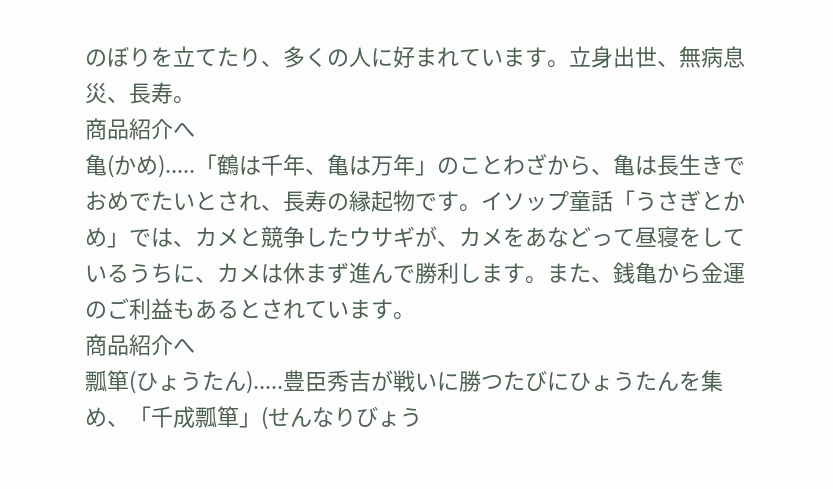のぼりを立てたり、多くの人に好まれています。立身出世、無病息災、長寿。
商品紹介へ
亀(かめ).....「鶴は千年、亀は万年」のことわざから、亀は長生きでおめでたいとされ、長寿の縁起物です。イソップ童話「うさぎとかめ」では、カメと競争したウサギが、カメをあなどって昼寝をしているうちに、カメは休まず進んで勝利します。また、銭亀から金運のご利益もあるとされています。
商品紹介へ
瓢箪(ひょうたん).....豊臣秀吉が戦いに勝つたびにひょうたんを集め、「千成瓢箪」(せんなりびょう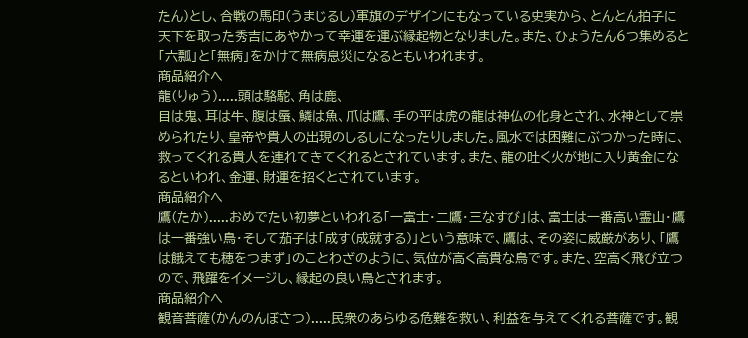たん)とし、合戦の馬印(うまじるし)軍旗のデザインにもなっている史実から、とんとん拍子に天下を取った秀吉にあやかって幸運を運ぶ縁起物となりました。また、ひょうたん6つ集めると「六瓢」と「無病」をかけて無病息災になるともいわれます。
商品紹介へ
龍(りゅう).....頭は駱駝、角は鹿、
目は鬼、耳は牛、腹は蜃、鱗は魚、爪は鷹、手の平は虎の龍は神仏の化身とされ、水神として崇められたり、皇帝や貴人の出現のしるしになったりしました。風水では困難にぶつかった時に、救ってくれる貴人を連れてきてくれるとされています。また、龍の吐く火が地に入り黄金になるといわれ、金運、財運を招くとされています。
商品紹介へ
鷹(たか).....おめでたい初夢といわれる「一富士・二鷹・三なすび」は、富士は一番高い霊山・鷹は一番強い鳥・そして茄子は「成す(成就する)」という意味で、鷹は、その姿に威厳があり、「鷹は餓えても穂をつまず」のことわざのように、気位が高く高貴な鳥です。また、空高く飛び立つので、飛躍をイメージし、縁起の良い鳥とされます。
商品紹介へ
観音菩薩(かんのんぼさつ).....民衆のあらゆる危難を救い、利益を与えてくれる菩薩です。観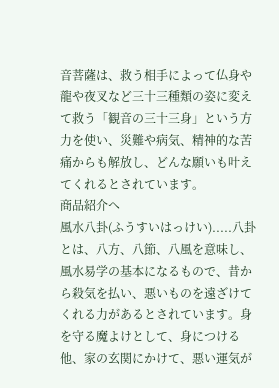音菩薩は、救う相手によって仏身や龍や夜叉など三十三種類の姿に変えて救う「観音の三十三身」という方力を使い、災難や病気、精神的な苦痛からも解放し、どんな願いも叶えてくれるとされています。
商品紹介へ
風水八卦(ふうすいはっけい).....八卦とは、八方、八節、八風を意味し、風水易学の基本になるもので、昔から殺気を払い、悪いものを遠ざけてくれる力があるとされています。身を守る魔よけとして、身につける他、家の玄関にかけて、悪い運気が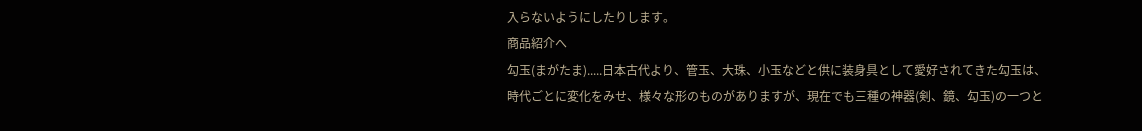入らないようにしたりします。
商品紹介へ
勾玉(まがたま).....日本古代より、管玉、大珠、小玉などと供に装身具として愛好されてきた勾玉は、時代ごとに変化をみせ、様々な形のものがありますが、現在でも三種の神器(剣、鏡、勾玉)の一つと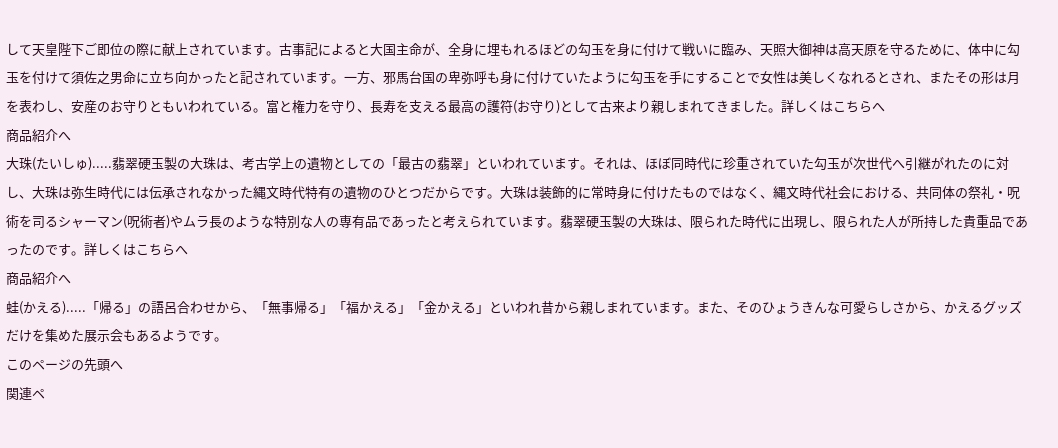して天皇陛下ご即位の際に献上されています。古事記によると大国主命が、全身に埋もれるほどの勾玉を身に付けて戦いに臨み、天照大御神は高天原を守るために、体中に勾玉を付けて須佐之男命に立ち向かったと記されています。一方、邪馬台国の卑弥呼も身に付けていたように勾玉を手にすることで女性は美しくなれるとされ、またその形は月を表わし、安産のお守りともいわれている。富と権力を守り、長寿を支える最高の護符(お守り)として古来より親しまれてきました。詳しくはこちらへ
商品紹介へ
大珠(たいしゅ).....翡翠硬玉製の大珠は、考古学上の遺物としての「最古の翡翠」といわれています。それは、ほぼ同時代に珍重されていた勾玉が次世代へ引継がれたのに対し、大珠は弥生時代には伝承されなかった縄文時代特有の遺物のひとつだからです。大珠は装飾的に常時身に付けたものではなく、縄文時代社会における、共同体の祭礼・呪術を司るシャーマン(呪術者)やムラ長のような特別な人の専有品であったと考えられています。翡翠硬玉製の大珠は、限られた時代に出現し、限られた人が所持した貴重品であったのです。詳しくはこちらへ
商品紹介へ
蛙(かえる).....「帰る」の語呂合わせから、「無事帰る」「福かえる」「金かえる」といわれ昔から親しまれています。また、そのひょうきんな可愛らしさから、かえるグッズだけを集めた展示会もあるようです。
このページの先頭へ
関連ペ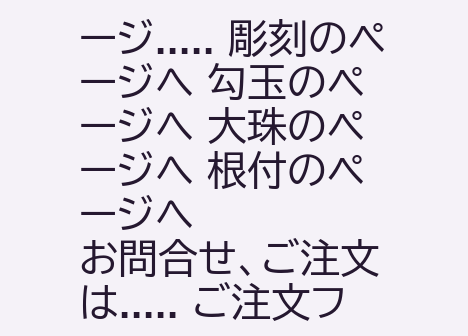ージ..... 彫刻のページへ 勾玉のページへ 大珠のページへ 根付のページへ
お問合せ、ご注文は..... ご注文フ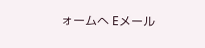ォームへ Eメール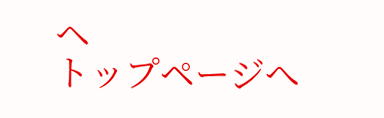ヘ
トップページへ